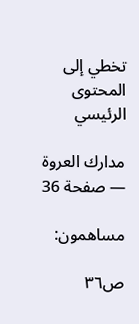تخطي إلى المحتوى الرئيسي

مدارك العروة — صفحة 36

مساهمون:

ص٣٦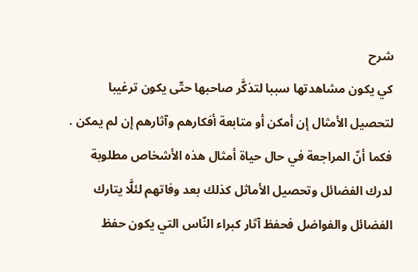شرح
كي يكون مشاهدتها سببا لتذكَّر صاحبها حتّى يكون ترغيبا لتحصيل الأمثال إن أمكن أو متابعة أفكارهم وآثارهم إن لم يمكن . فكما أنّ المراجعة في حال حياة أمثال هذه الأشخاص مطلوبة لدرك الفضائل وتحصيل الأماثل كذلك بعد وفاتهم لئلَّا يتارك الفضائل والفواضل فحفظ آثار كبراء النّاس التي يكون حفظ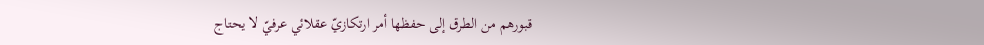قبورهم من الطرق إلى حفظها أمر ارتكازيّ عقلائي عرفيّ لا يحتاج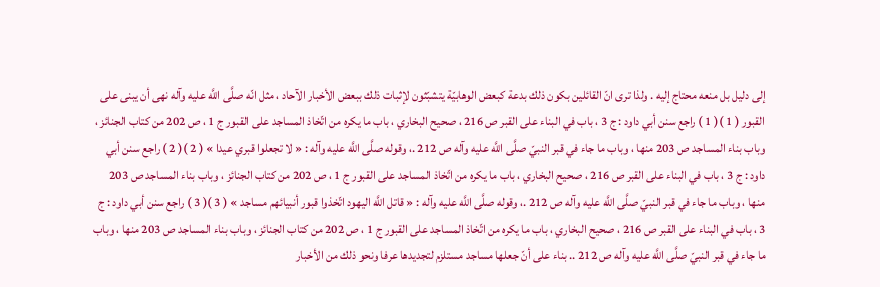إلى دليل بل منعه محتاج إليه . ولذا ترى انّ القائلين بكون ذلك بدعة كبعض الوهابيّة يتشبّثون لإثبات ذلك ببعض الأخبار الآحاد ، مثل انّه صلَّى اللَّه عليه وآله نهى أن يبنى على القبور ( 1 )( 1 ) راجع سنن أبي داود : ج 3 ، باب في البناء على القبر ص 216 ، صحيح البخاري ، باب ما يكره من اتّخاذ المساجد على القبور ج 1 ، ص 202 من كتاب الجنائز ، وباب بناء المساجد ص 203 منها ، وباب ما جاء في قبر النبيّ صلَّى اللَّه عليه وآله ص 212 .، وقوله صلَّى اللَّه عليه وآله : « لا تجعلوا قبري عيدا » ( 2 )( 2 ) راجع سنن أبي داود : ج 3 ، باب في البناء على القبر ص 216 ، صحيح البخاري ، باب ما يكره من اتّخاذ المساجد على القبور ج 1 ، ص 202 من كتاب الجنائز ، وباب بناء المساجد ص 203 منها ، وباب ما جاء في قبر النبيّ صلَّى اللَّه عليه وآله ص 212 .، وقوله صلَّى اللَّه عليه وآله : « قاتل اللَّه اليهود اتّخذوا قبور أنبيائهم مساجد » ( 3 )( 3 ) راجع سنن أبي داود : ج 3 ، باب في البناء على القبر ص 216 ، صحيح البخاري ، باب ما يكره من اتّخاذ المساجد على القبور ج 1 ، ص 202 من كتاب الجنائز ، وباب بناء المساجد ص 203 منها ، وباب ما جاء في قبر النبيّ صلَّى اللَّه عليه وآله ص 212 .. بناء على أنّ جعلها مساجد مستلزم لتجديدها عرفا ونحو ذلك من الأخبار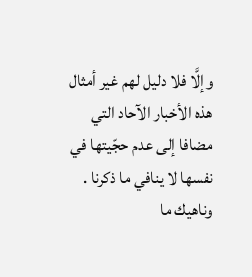وإلَّا فلا دليل لهم غير أمثال هذه الأخبار الآحاد التي مضافا إلى عدم حجّيتها في نفسها لا ينافي ما ذكرنا . وناهيك ما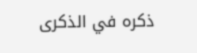ذكره في الذكرى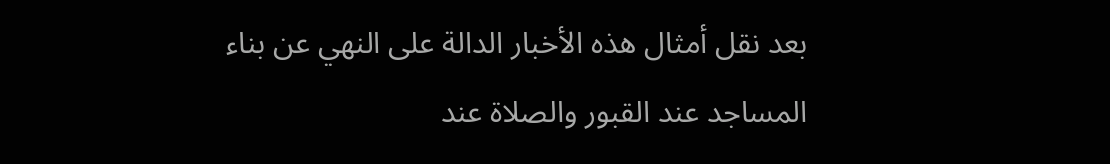بعد نقل أمثال هذه الأخبار الدالة على النهي عن بناء المساجد عند القبور والصلاة عند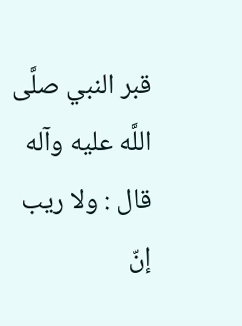قبر النبي صلَّى اللَّه عليه وآله قال : ولا ريب إنّ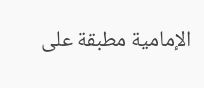الإمامية مطبقة على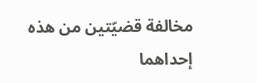مخالفة قضيّتين من هذه إحداهما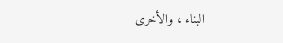البناء ، والأخرى